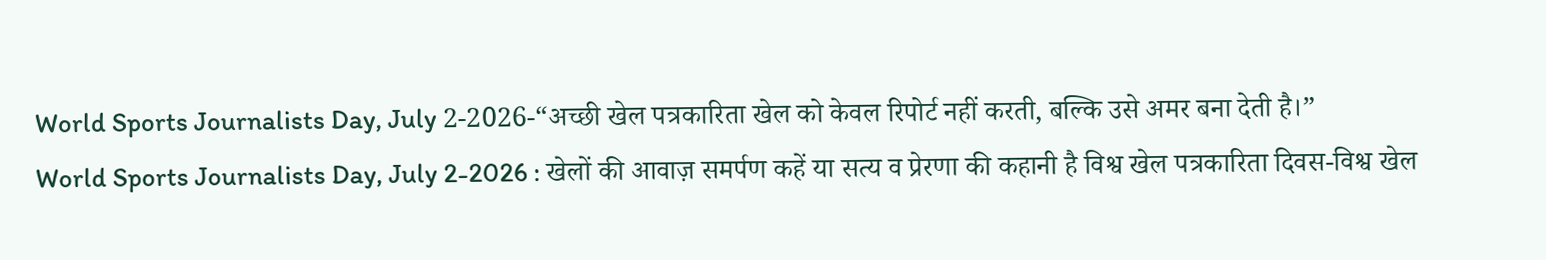World Sports Journalists Day, July 2-2026-“अच्छी खेल पत्रकारिता खेल को केवल रिपोर्ट नहीं करती, बल्कि उसे अमर बना देती है।”
World Sports Journalists Day, July 2-2026 : खेलों की आवाज़ समर्पण कहें या सत्य व प्रेरणा की कहानी है विश्व खेल पत्रकारिता दिवस-विश्व खेल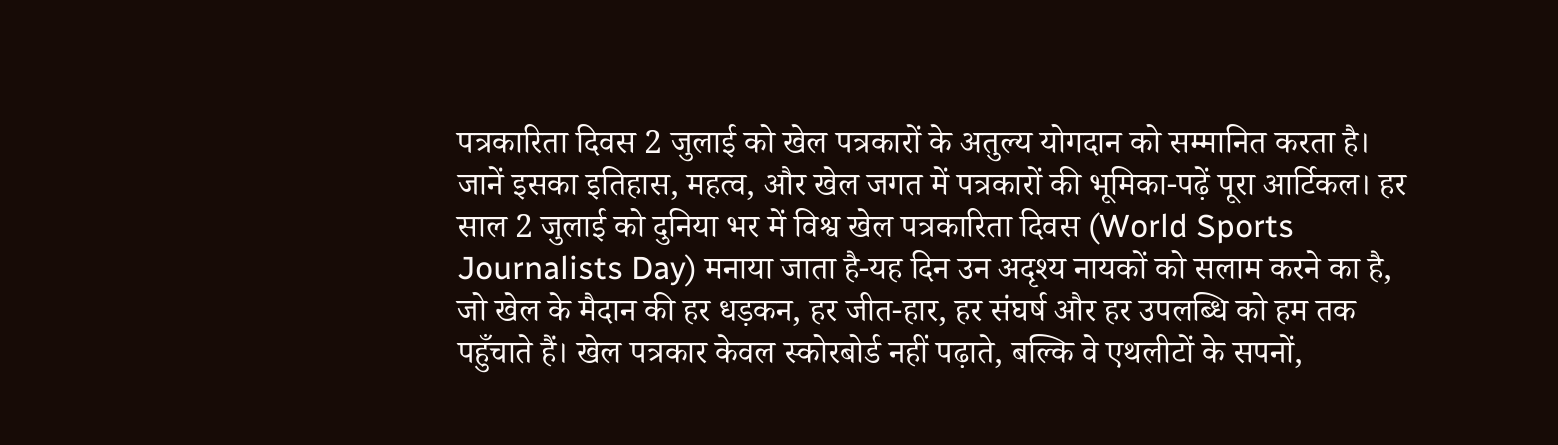पत्रकारिता दिवस 2 जुलाई को खेल पत्रकारों के अतुल्य योगदान को सम्मानित करता है। जानें इसका इतिहास, महत्व, और खेल जगत में पत्रकारों की भूमिका-पढ़ें पूरा आर्टिकल। हर साल 2 जुलाई को दुनिया भर में विश्व खेल पत्रकारिता दिवस (World Sports Journalists Day) मनाया जाता है-यह दिन उन अदृश्य नायकों को सलाम करने का है, जो खेल के मैदान की हर धड़कन, हर जीत-हार, हर संघर्ष और हर उपलब्धि को हम तक पहुँचाते हैं। खेल पत्रकार केवल स्कोरबोर्ड नहीं पढ़ाते, बल्कि वे एथलीटों के सपनों,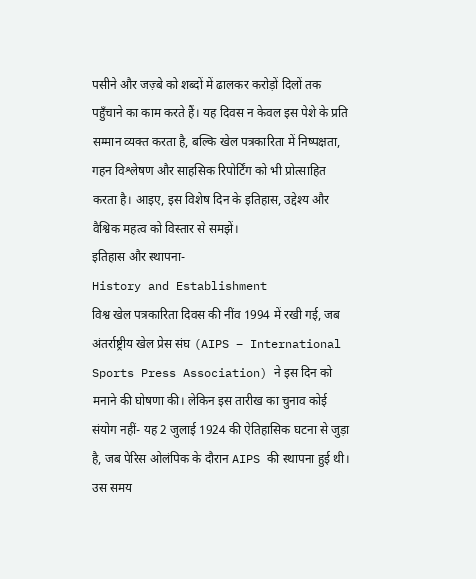पसीने और जज़्बे को शब्दों में ढालकर करोड़ों दिलों तक पहुँचाने का काम करते हैं। यह दिवस न केवल इस पेशे के प्रति सम्मान व्यक्त करता है, बल्कि खेल पत्रकारिता में निष्पक्षता, गहन विश्लेषण और साहसिक रिपोर्टिंग को भी प्रोत्साहित करता है। आइए, इस विशेष दिन के इतिहास, उद्देश्य और वैश्विक महत्व को विस्तार से समझें।
इतिहास और स्थापना-
History and Establishment
विश्व खेल पत्रकारिता दिवस की नींव 1994 में रखी गई, जब अंतर्राष्ट्रीय खेल प्रेस संघ (AIPS – International Sports Press Association) ने इस दिन को मनाने की घोषणा की। लेकिन इस तारीख का चुनाव कोई संयोग नहीं- यह 2 जुलाई 1924 की ऐतिहासिक घटना से जुड़ा है, जब पेरिस ओलंपिक के दौरान AIPS की स्थापना हुई थी। उस समय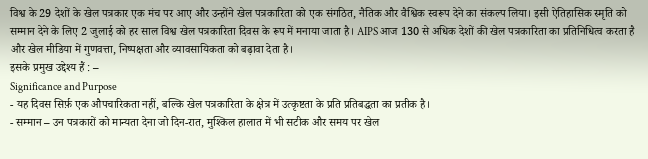विश्व के 29 देशों के खेल पत्रकार एक मंच पर आए और उन्होंने खेल पत्रकारिता को एक संगठित, नैतिक और वैश्विक स्वरूप देने का संकल्प लिया। इसी ऐतिहासिक स्मृति को सम्मान देने के लिए 2 जुलाई को हर साल विश्व खेल पत्रकारिता दिवस के रूप में मनाया जाता है। AIPS आज 130 से अधिक देशों की खेल पत्रकारिता का प्रतिनिधित्व करता है और खेल मीडिया में गुणवत्ता, निष्पक्षता और व्यावसायिकता को बढ़ावा देता है।
इसके प्रमुख उद्देश्य हैं : –
Significance and Purpose
- यह दिवस सिर्फ़ एक औपचारिकता नहीं, बल्कि खेल पत्रकारिता के क्षेत्र में उत्कृष्टता के प्रति प्रतिबद्धता का प्रतीक है।
- सम्मान – उन पत्रकारों को मान्यता देना जो दिन-रात, मुश्किल हालात में भी सटीक और समय पर खेल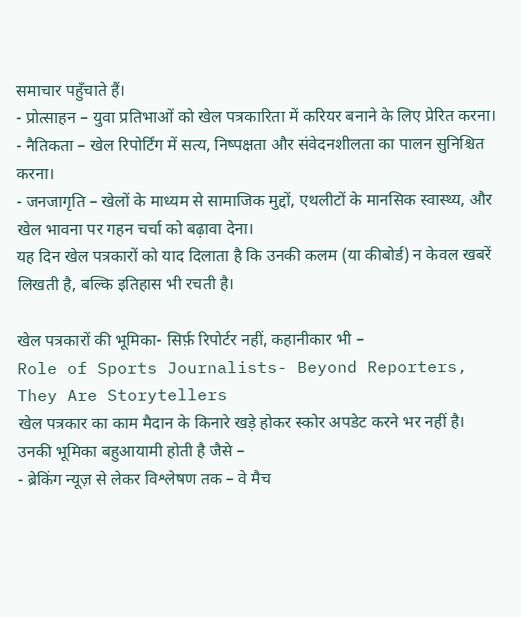समाचार पहुँचाते हैं।
- प्रोत्साहन – युवा प्रतिभाओं को खेल पत्रकारिता में करियर बनाने के लिए प्रेरित करना।
- नैतिकता – खेल रिपोर्टिंग में सत्य, निष्पक्षता और संवेदनशीलता का पालन सुनिश्चित करना।
- जनजागृति – खेलों के माध्यम से सामाजिक मुद्दों, एथलीटों के मानसिक स्वास्थ्य, और खेल भावना पर गहन चर्चा को बढ़ावा देना।
यह दिन खेल पत्रकारों को याद दिलाता है कि उनकी कलम (या कीबोर्ड) न केवल खबरें लिखती है, बल्कि इतिहास भी रचती है।

खेल पत्रकारों की भूमिका- सिर्फ़ रिपोर्टर नहीं, कहानीकार भी –
Role of Sports Journalists- Beyond Reporters, They Are Storytellers
खेल पत्रकार का काम मैदान के किनारे खड़े होकर स्कोर अपडेट करने भर नहीं है। उनकी भूमिका बहुआयामी होती है जैसे –
- ब्रेकिंग न्यूज़ से लेकर विश्लेषण तक – वे मैच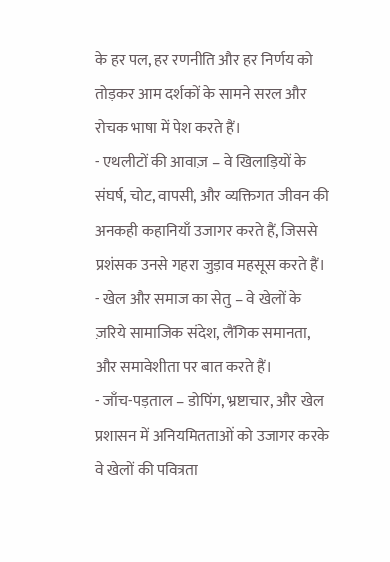के हर पल, हर रणनीति और हर निर्णय को तोड़कर आम दर्शकों के सामने सरल और रोचक भाषा में पेश करते हैं।
- एथलीटों की आवाज़ – वे खिलाड़ियों के संघर्ष, चोट, वापसी, और व्यक्तिगत जीवन की अनकही कहानियाँ उजागर करते हैं, जिससे प्रशंसक उनसे गहरा जुड़ाव महसूस करते हैं।
- खेल और समाज का सेतु – वे खेलों के ज़रिये सामाजिक संदेश, लैंगिक समानता, और समावेशीता पर बात करते हैं।
- जाँच-पड़ताल – डोपिंग, भ्रष्टाचार, और खेल प्रशासन में अनियमितताओं को उजागर करके वे खेलों की पवित्रता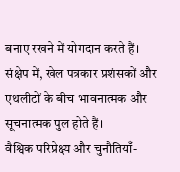बनाए रखने में योगदान करते हैं।
संक्षेप में, खेल पत्रकार प्रशंसकों और एथलीटों के बीच भावनात्मक और सूचनात्मक पुल होते हैं।
वैश्विक परिप्रेक्ष्य और चुनौतियाँ-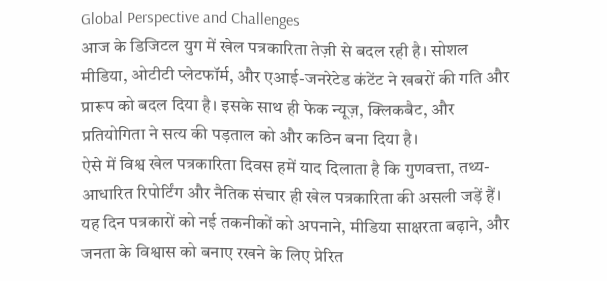Global Perspective and Challenges
आज के डिजिटल युग में खेल पत्रकारिता तेज़ी से बदल रही है। सोशल मीडिया, ओटीटी प्लेटफॉर्म, और एआई-जनरेटेड कंटेंट ने खबरों की गति और प्रारूप को बदल दिया है। इसके साथ ही फेक न्यूज़, क्लिकबैट, और प्रतियोगिता ने सत्य की पड़ताल को और कठिन बना दिया है।
ऐसे में विश्व खेल पत्रकारिता दिवस हमें याद दिलाता है कि गुणवत्ता, तथ्य-आधारित रिपोर्टिंग और नैतिक संचार ही खेल पत्रकारिता की असली जड़ें हैं। यह दिन पत्रकारों को नई तकनीकों को अपनाने, मीडिया साक्षरता बढ़ाने, और जनता के विश्वास को बनाए रखने के लिए प्रेरित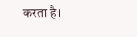करता है।